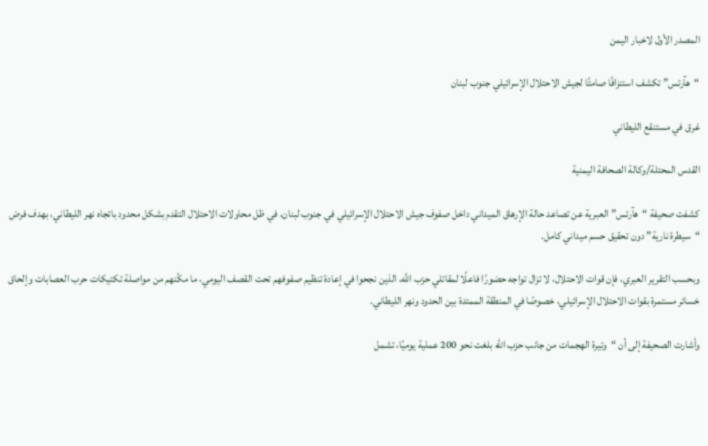المصدر الأول لاخبار اليمن

“هآرتس” تكشف استنزافًا صامتًا لجيش الاحتلال الإسرائيلي جنوب لبنان

غرق في مستنقع الليطاني

القدس المحتلة/وكالة الصحافة اليمنية

كشفت صحيفة “هآرتس” العبرية عن تصاعد حالة الإرهاق الميداني داخل صفوف جيش الاحتلال الإسرائيلي في جنوب لبنان، في ظل محاولات الاحتلال التقدم بشكل محدود باتجاه نهر الليطاني، بهدف فرض “سيطرة نارية” دون تحقيق حسم ميداني كامل.

وبحسب التقرير العبري، فإن قوات الاحتلال، لا تزال تواجه حضورًا فاعلًا لمقاتلي حزب الله، الذين نجحوا في إعادة تنظيم صفوفهم تحت القصف اليومي، ما مكّنهم من مواصلة تكتيكات حرب العصابات وإلحاق خسائر مستمرة بقوات الاحتلال الإسرائيلي، خصوصًا في المنطقة الممتدة بين الحدود ونهر الليطاني.

وأشارت الصحيفة إلى أن “وتيرة الهجمات من جانب حزب الله بلغت نحو 200 عملية يوميًا، تشمل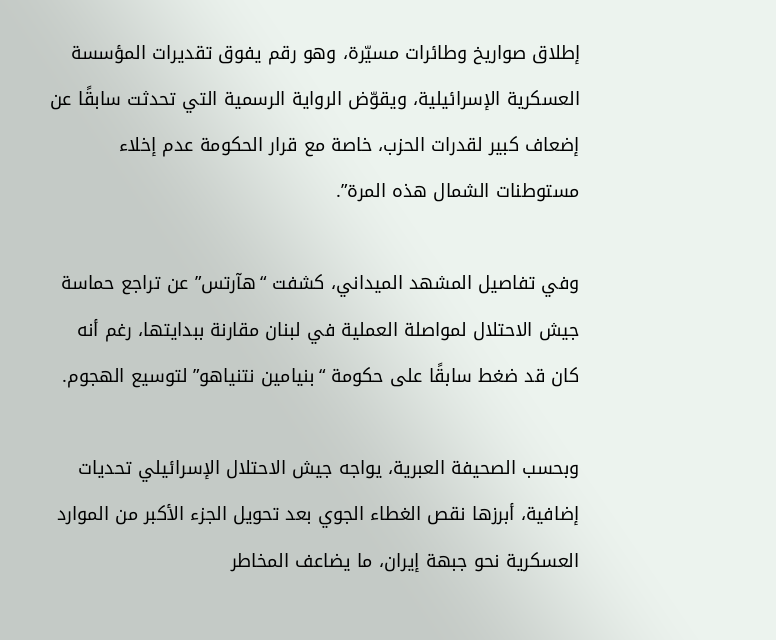إطلاق صواريخ وطائرات مسيّرة، وهو رقم يفوق تقديرات المؤسسة العسكرية الإسرائيلية، ويقوّض الرواية الرسمية التي تحدثت سابقًا عن إضعاف كبير لقدرات الحزب، خاصة مع قرار الحكومة عدم إخلاء مستوطنات الشمال هذه المرة”.

وفي تفاصيل المشهد الميداني، كشفت “هآرتس” عن تراجع حماسة جيش الاحتلال لمواصلة العملية في لبنان مقارنة ببدايتها، رغم أنه كان قد ضغط سابقًا على حكومة “بنيامين نتنياهو” لتوسيع الهجوم.

وبحسب الصحيفة العبرية، يواجه جيش الاحتلال الإسرائيلي تحديات إضافية، أبرزها نقص الغطاء الجوي بعد تحويل الجزء الأكبر من الموارد العسكرية نحو جبهة إيران، ما يضاعف المخاطر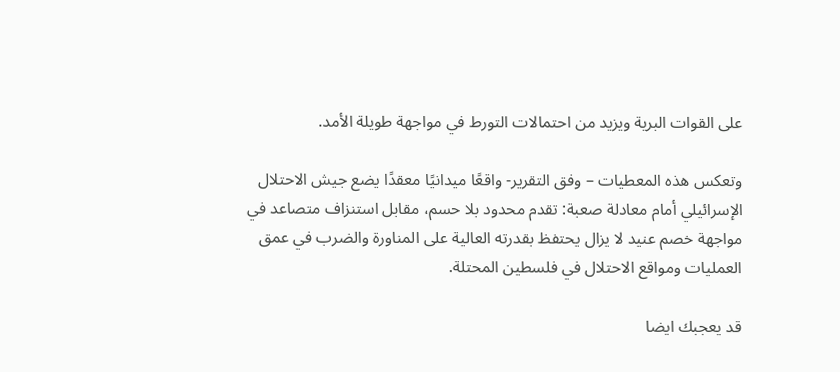على القوات البرية ويزيد من احتمالات التورط في مواجهة طويلة الأمد.

وتعكس هذه المعطيات – وفق التقرير- واقعًا ميدانيًا معقدًا يضع جيش الاحتلال الإسرائيلي أمام معادلة صعبة: تقدم محدود بلا حسم، مقابل استنزاف متصاعد في مواجهة خصم عنيد لا يزال يحتفظ بقدرته العالية على المناورة والضرب في عمق العمليات ومواقع الاحتلال في فلسطين المحتلة.

قد يعجبك ايضا